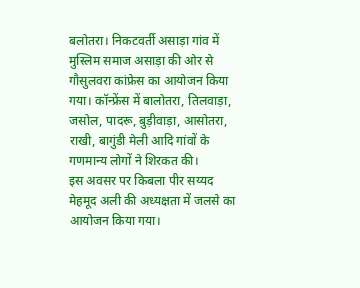बलोतरा। निकटवर्ती असाड़ा गांव में मुस्लिम समाज असाड़ा की ओर से गौसुलवरा कांफ्रेस का आयोजन किया गया। कॉन्फ्रेंस में बालोतरा, तिलवाड़ा, जसोल, पादरू, बुड़ीवाड़ा, आसोतरा, राखी, बागुंडी मेली आदि गांवों के गणमान्य लोगों ने शिरकत की।
इस अवसर पर किबला पीर सय्यद मेहमूद अली की अध्यक्षता में जलसे का आयोजन किया गया।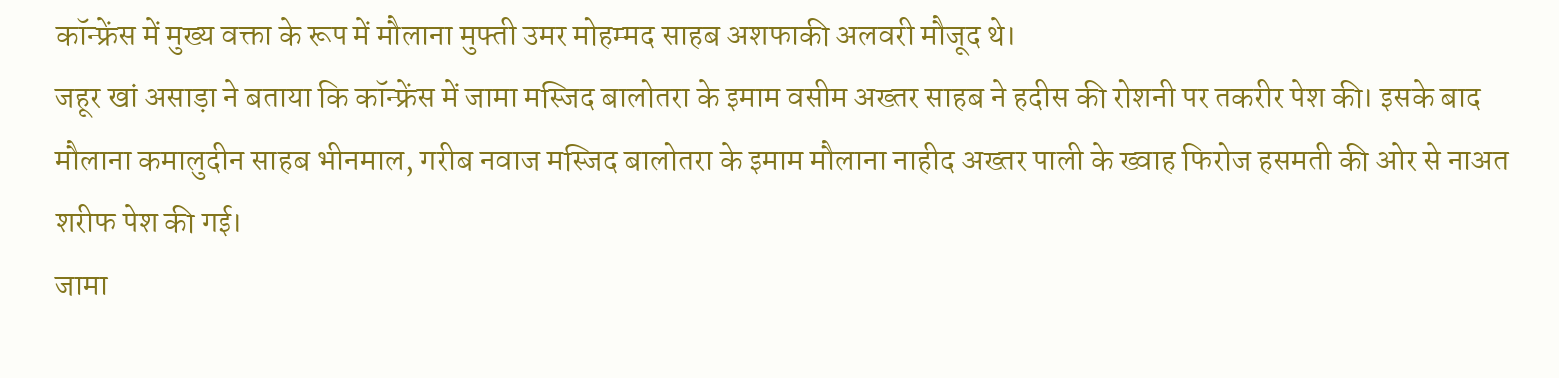कॉन्फ्रेंस में मुख्य वक्ता के रूप में मौलाना मुफ्ती उमर मोहम्मद साहब अशफाकी अलवरी मौजूद थे।
जहूर खां असाड़ा ने बताया कि कॉन्फ्रेंस में जामा मस्जिद बालोतरा के इमाम वसीम अख्तर साहब ने हदीस की रोशनी पर तकरीर पेश की। इसके बाद मौलाना कमालुदीन साहब भीनमाल, गरीब नवाज मस्जिद बालोतरा के इमाम मौलाना नाहीद अख्तर पाली के ख्वाह फिरोज हसमती की ओर से नाअत शरीफ पेश की गई।
जामा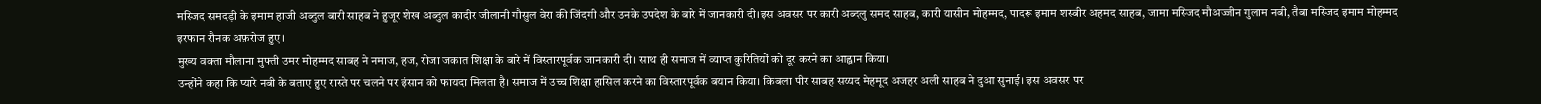मस्जिद समदड़ी के इमाम हाजी अब्दुल बारी साहब ने हुजूर शेख अब्दुल कादीर जीलानी गौसुल वेरा की जिंदगी और उनके उपदेश के बारे में जानकारी दी।इस अवसर पर कारी अब्दलु समद साहब, कारी यासीन मोहम्मद, पादरू इमाम शस्बीर अहमद साहब, जामा मस्जिद मौअज्जीन गुलाम नबी, तैबा मस्जिद इमाम मोहम्मद इरफान रौनक अफ़रोज हुए।
मुख्य वक्ता मौलाना मुफ्ती उमर मोहम्मद साबह ने नमाज, हज, रोजा जकात शिक्षा के बारे में विस्तारपूर्वक जानकारी दी। साथ ही समाज में व्याप्त कुरितियों को दूर करने का आह्वान किया।
उन्होंने कहा कि प्यारे नबी के बताए हुए रास्ते पर चलने पर इंसान को फायदा मिलता है। समाज में उच्च शिक्षा हासिल करने का विस्तारपूर्वक बयान किया। किबला पीर साबह सय्यद मेहमूद अजहर अली साहब ने दुआ सुनाई। इस अवसर पर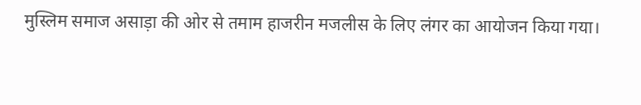मुस्लिम समाज असाड़ा की ओर से तमाम हाजरीन मजलीस के लिए लंगर का आयोजन किया गया।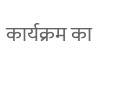कार्यक्रम का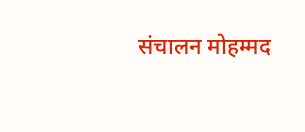संचालन मोहम्मद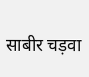साबीर चड़वा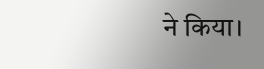ने किया।